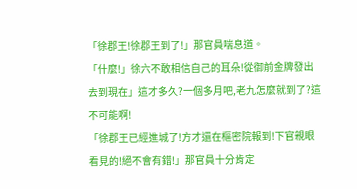「徐郡王!徐郡王到了!」那官員喘息道。
「什麼!」徐六不敢相信自己的耳朵!從御前金牌發出去到現在」這才多久?一個多月吧,老九怎麼就到了?這不可能啊!
「徐郡王已經進城了!方才還在樞密院報到!下官親眼看見的!絕不會有錯!」那官員十分肯定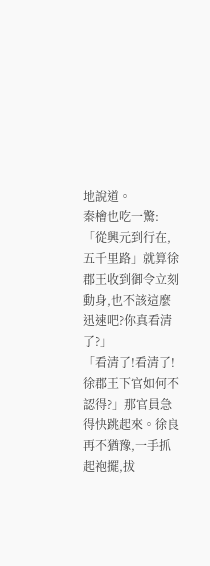地說道。
秦檜也吃一驚:「從興元到行在,五千里路」就算徐郡王收到御令立刻動身,也不該這麼迅速吧?你真看清了?」
「看清了!看清了!徐郡王下官如何不認得?」那官員急得快跳起來。徐良再不猶豫,一手抓起袍擺,拔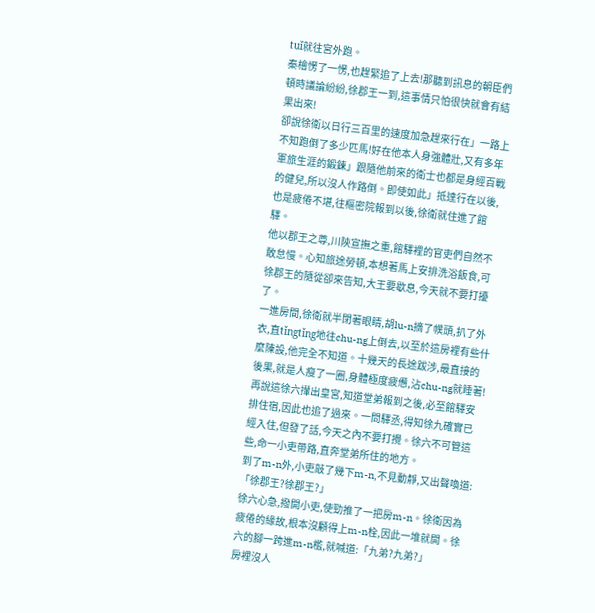tuǐ就往宮外跑。
秦檜愣了一愣,也趕緊追了上去!那聽到訊息的朝臣們頓時議論紛紛,徐郡王一到,這事情只怕很快就會有結果出來!
卻說徐衛以日行三百里的速度加急趕來行在」一路上不知跑倒了多少匹馬!好在他本人身強體壯,又有多年軍旅生涯的鍛鍊」跟隨他前來的衛士也都是身經百戰的健兒,所以沒人作路倒。即使如此」抵達行在以後,也是疲倦不堪,往樞密院報到以後,徐衛就住進了館驛。
他以郡王之尊,川陝宣撫之重,館驛裡的官吏們自然不敢怠慢。心知旅途勞頓,本想著馬上安排洗浴飯食,可徐郡王的隨從卻來告知,大王要歇息,今天就不要打擾了。
一進房間,徐衛就半閉著眼睛,胡lu-n摘了幞頭,扒了外衣,直tǐngtǐng地往chu-ng上倒去,以至於這房裡有些什麼陳設,他完全不知道。十幾天的長途跋涉,最直接的後果,就是人瘦了一圈,身體極度疲憊,沾chu-ng就睡著!
再說這徐六攆出皇宮,知道堂弟報到之後,必至館驛安排住宿,因此也追了過來。一問驛丞,得知徐九確實已經入住,但發了話,今天之內不要打攪。徐六不可管這些,命一小吏帶路,直奔堂弟所住的地方。
到了m-n外,小吏敲了幾下m-n,不見動靜,又出聲喚道:「徐郡王?徐郡王?」
徐六心急,撥開小吏,使勁推了一把房m-n。徐衛因為疲倦的緣故,根本沒顧得上m-n栓,因此一堆就開。徐六的腳一跨進m-n檻,就喊道:「九弟?九弟?」
房裡沒人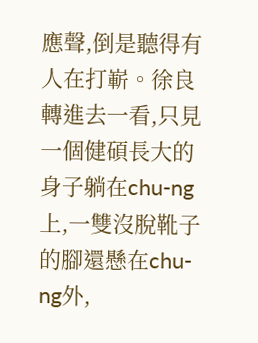應聲,倒是聽得有人在打嶄。徐良轉進去一看,只見一個健碩長大的身子躺在chu-ng上,一雙沒脫靴子的腳還懸在chu-ng外,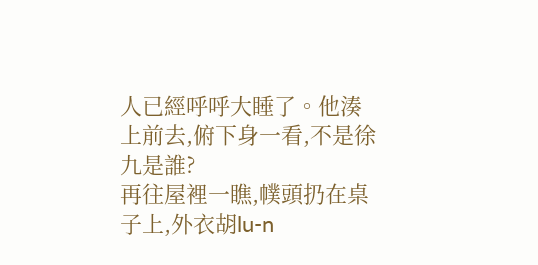人已經呼呼大睡了。他湊上前去,俯下身一看,不是徐九是誰?
再往屋裡一瞧,幞頭扔在桌子上,外衣胡lu-n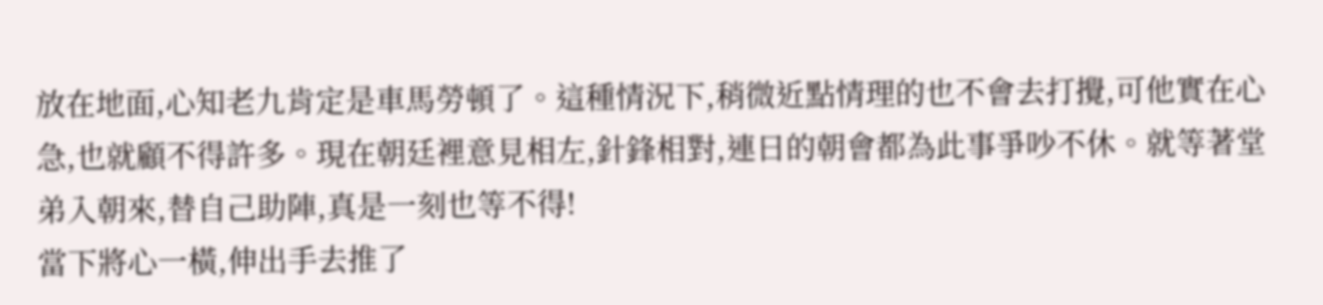放在地面,心知老九肯定是車馬勞頓了。這種情況下,稍微近點情理的也不會去打攪,可他實在心急,也就顧不得許多。現在朝廷裡意見相左,針鋒相對,連日的朝會都為此事爭吵不休。就等著堂弟入朝來,替自己助陣,真是一刻也等不得!
當下將心一橫,伸出手去推了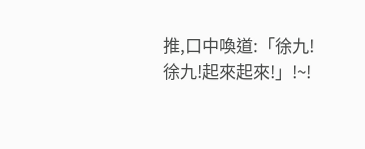推,口中喚道:「徐九!徐九!起來起來!」!~!